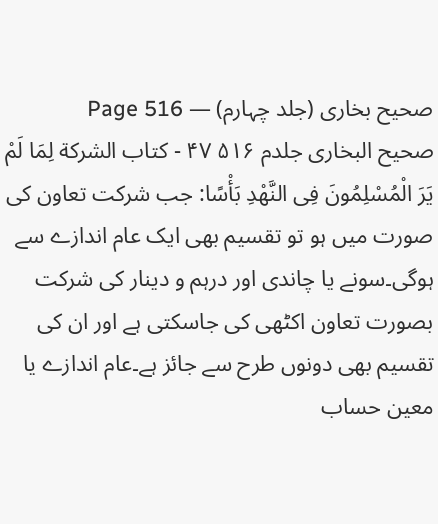صحیح بخاری (جلد چہارم) — Page 516
صحيح البخاری جلدم ۵۱۶ ۴۷ - كتاب الشركة لِمَا لَمْ يَرَ الْمُسْلِمُونَ فِى النَّهْدِ بَأْسًا: جب شرکت تعاون کی صورت میں ہو تو تقسیم بھی ایک عام اندازے سے ہوگی۔سونے یا چاندی اور درہم و دینار کی شرکت بصورت تعاون اکٹھی کی جاسکتی ہے اور ان کی تقسیم بھی دونوں طرح سے جائز ہے۔عام اندازے یا معین حساب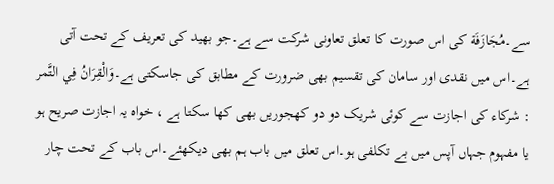سے۔مُجَازَفَة کی اس صورت کا تعلق تعاونی شرکت سے ہے۔جو بھید کی تعریف کے تحت آتی ہے۔اس میں نقدی اور سامان کی تقسیم بھی ضرورت کے مطابق کی جاسکتی ہے۔وَالْقِرَانُ فِي التَّمر : شرکاء کی اجازت سے کوئی شریک دو دو کھجوریں بھی کھا سکتا ہے ، خواہ یہ اجازت صریح ہو یا مفہوم جہاں آپس میں بے تکلفی ہو۔اس تعلق میں باب ہم بھی دیکھئے۔اس باب کے تحت چار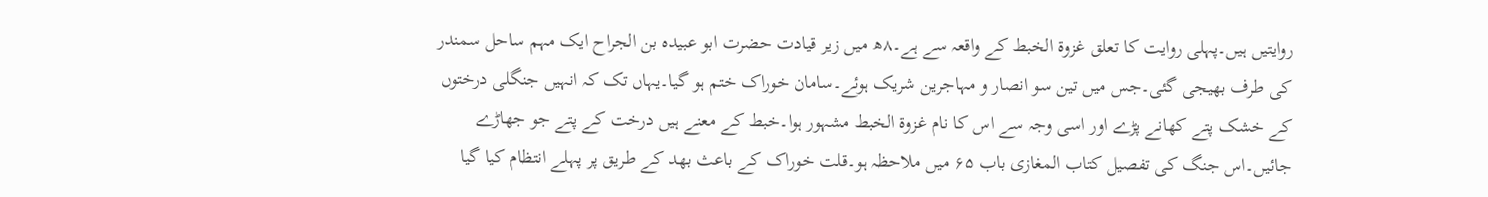روایتیں ہیں۔پہلی روایت کا تعلق غزوۃ الخبط کے واقعہ سے ہے۔۸ھ میں زیر قیادت حضرت ابو عبیدہ بن الجراح ایک مہم ساحل سمندر کی طرف بھیجی گئی۔جس میں تین سو انصار و مہاجرین شریک ہوئے۔سامان خوراک ختم ہو گیا۔یہاں تک کہ انہیں جنگلی درختوں کے خشک پتے کھانے پڑے اور اسی وجہ سے اس کا نام غزوۃ الخبط مشہور ہوا۔خبط کے معنے ہیں درخت کے پتے جو جھاڑے جائیں۔اس جنگ کی تفصیل کتاب المغازی باب ۶۵ میں ملاحظہ ہو۔قلت خوراک کے باعث بھد کے طریق پر پہلے انتظام کیا گیا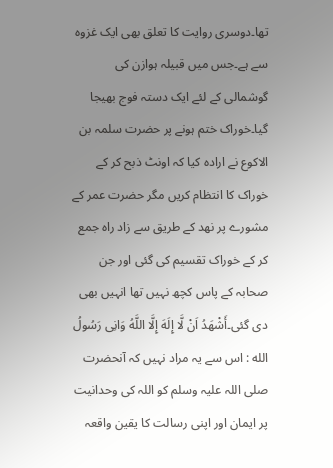تھا۔دوسری روایت کا تعلق بھی ایک غزوہ سے ہے۔جس میں قبیلہ ہوازن کی گوشمالی کے لئے ایک دستہ فوج بھیجا گیا۔خوراک ختم ہونے پر حضرت سلمہ بن الاکوع نے ارادہ کیا کہ اونٹ ذبح کر کے خوراک کا انتظام کریں مگر حضرت عمر کے مشورے پر نھد کے طریق سے زاد راہ جمع کر کے خوراک تقسیم کی گئی اور جن صحابہ کے پاس کچھ نہیں تھا انہیں بھی دی گئی۔أَشْهَدُ اَنْ لَّا إِلَهَ إِلَّا اللَّهُ وَانِى رَسُولُ الله : اس سے یہ مراد نہیں کہ آنحضرت صلی اللہ علیہ وسلم کو اللہ کی وحدانیت پر ایمان اور اپنی رسالت کا یقین واقعہ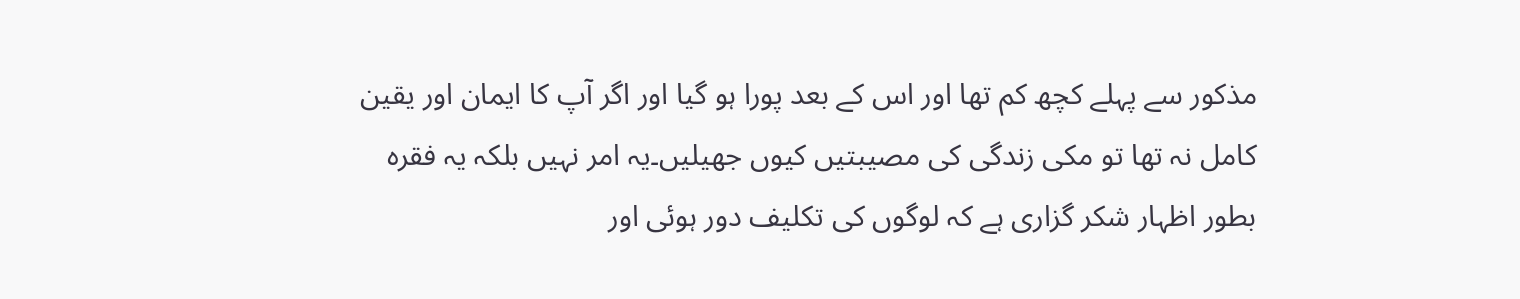مذکور سے پہلے کچھ کم تھا اور اس کے بعد پورا ہو گیا اور اگر آپ کا ایمان اور یقین کامل نہ تھا تو مکی زندگی کی مصیبتیں کیوں جھیلیں۔یہ امر نہیں بلکہ یہ فقرہ بطور اظہار شکر گزاری ہے کہ لوگوں کی تکلیف دور ہوئی اور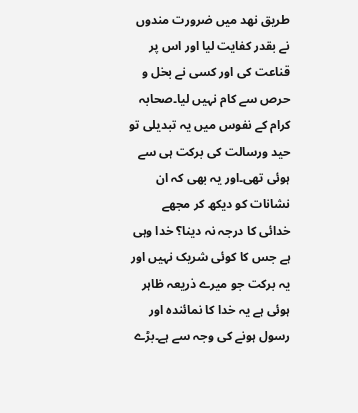طریق نھد میں ضرورت مندوں نے بقدر کفایت لیا اور اس پر قناعت کی اور کسی نے بخل و حرص سے کام نہیں لیا۔صحابہ کرام کے نفوس میں یہ تبدیلی تو حید ورسالت کی برکت ہی سے ہوئی تھی۔اور یہ بھی کہ ان نشانات کو دیکھ کر مجھے خدائی کا درجہ نہ دینا؟ خدا وہی ہے جس کا کوئی شریک نہیں اور یہ برکت جو میرے ذریعہ ظاہر ہوئی ہے یہ خدا کا نمائندہ اور رسول ہونے کی وجہ سے ہے۔بڑے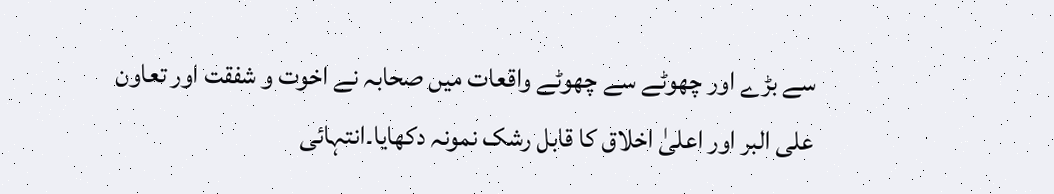سے بڑے اور چھوٹے سے چھوٹے واقعات میں صحابہ نے اخوت و شفقت اور تعاون علی البر اور اعلیٰ اخلاق کا قابل رشک نمونہ دکھایا۔انتہائی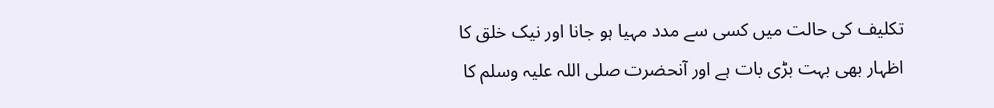تکلیف کی حالت میں کسی سے مدد مہیا ہو جانا اور نیک خلق کا اظہار بھی بہت بڑی بات ہے اور آنحضرت صلی اللہ علیہ وسلم کا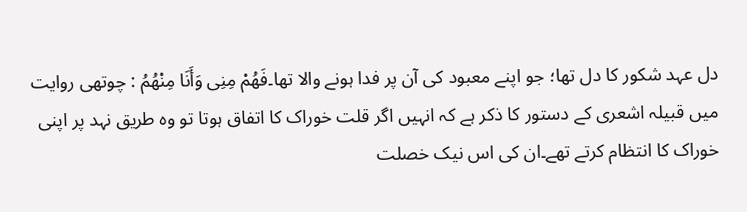دل عہد شکور کا دل تھا؛ جو اپنے معبود کی آن پر فدا ہونے والا تھا۔فَهُمْ مِنِى وَأَنَا مِنْهُمُ : چوتھی روایت میں قبیلہ اشعری کے دستور کا ذکر ہے کہ انہیں اگر قلت خوراک کا اتفاق ہوتا تو وہ طریق نہد پر اپنی خوراک کا انتظام کرتے تھے۔ان کی اس نیک خصلت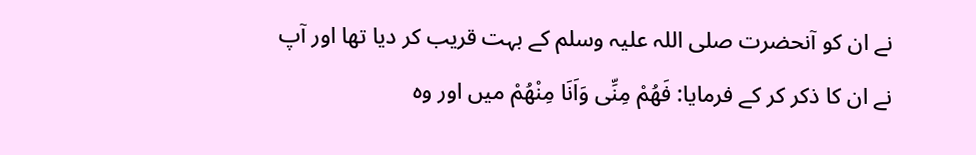نے ان کو آنحضرت صلی اللہ علیہ وسلم کے بہت قریب کر دیا تھا اور آپ نے ان کا ذکر کر کے فرمایا: فَهُمْ مِنِّی وَاَنَا مِنْهُمْ میں اور وہ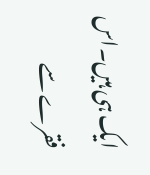ایک ہی ہیں۔اس فقرے سے